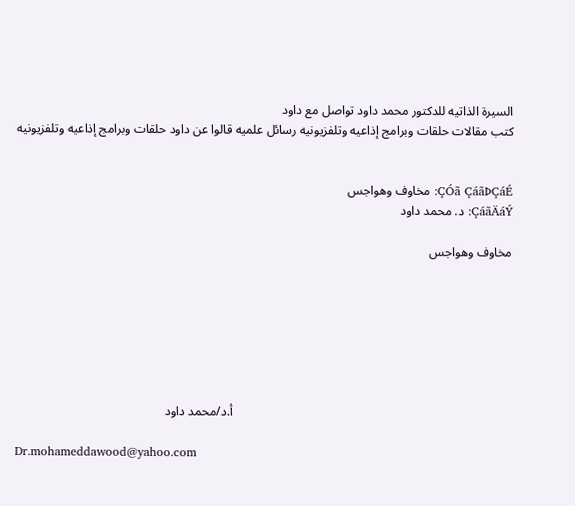السيرة الذاتيه للدكتور محمد داود تواصل مع داود
كتب مقالات حلقات وبرامج إذاعيه وتلفزيونيه رسائل علميه قالوا عن داود حلقات وبرامج إذاعيه وتلفزيونيه


ÇÓã ÇáãÞÇáÉ: مخاوف وهواجس
ÇáãÄáÝ: د. محمد داود

مخاوف وهواجس







                                                                                         أ.د/محمد داود

Dr.mohameddawood@yahoo.com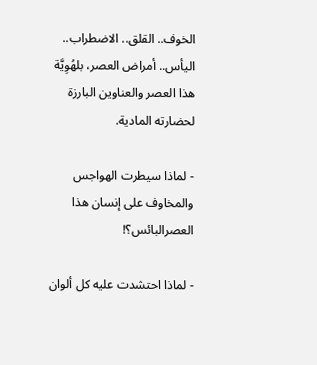الخوف.. القلق.. الاضطراب.. اليأس.. أمراض العصر، بلهُوِيَّة هذا العصر والعناوين البارزة لحضارته المادية.

- لماذا سيطرت الهواجس والمخاوف على إنسان هذا العصرالبائس؟!

- لماذا احتشدت عليه كل ألوان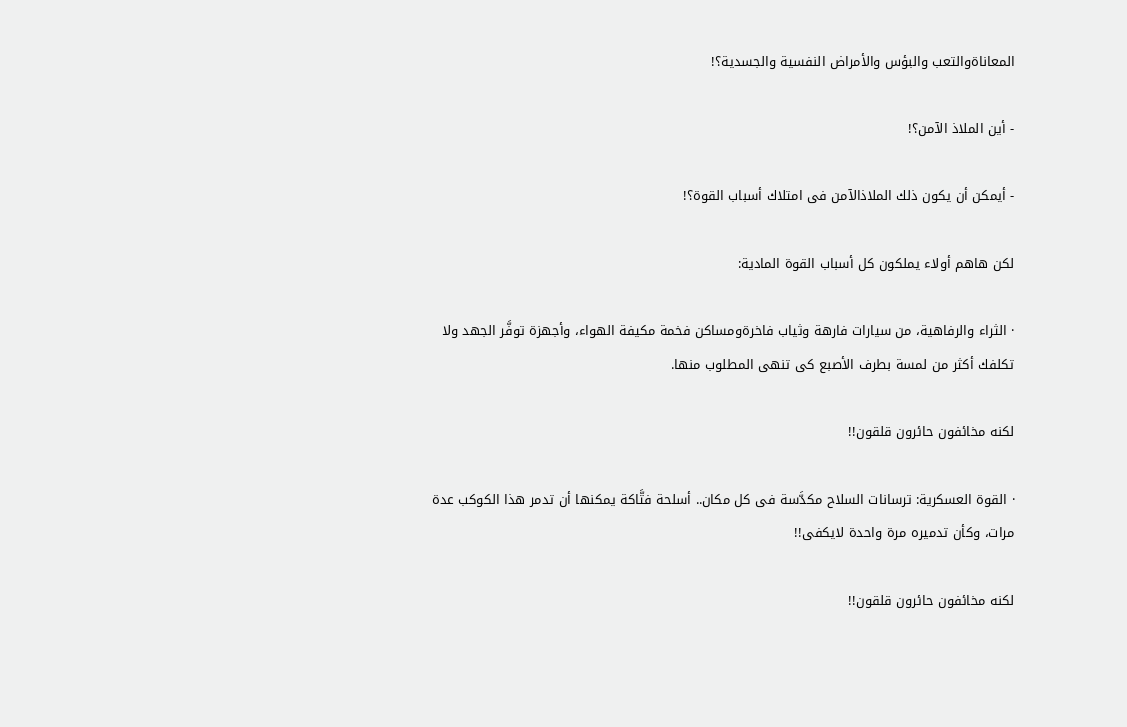المعاناةوالتعب والبؤس والأمراض النفسية والجسدية؟!

- أين الملاذ الآمن؟!

- أيمكن أن يكون ذلك الملاذالآمن فى امتلاك أسباب القوة؟!

لكن هاهم أولاء يملكون كل أسباب القوة المادية:

· الثراء والرفاهية، من سيارات فارهة وثياب فاخرةومساكن فخمة مكيفة الهواء، وأجهزة توفَّر الجهد ولا تكلفك أكثر من لمسة بطرف الأصبع كى تنهى المطلوب منها.

لكنه مخائفون حائرون قلقون!!

· القوة العسكرية: ترسانات السلاح مكدَّسة فى كل مكان.. أسلحة فتَّاكة يمكنها أن تدمر هذا الكوكب عدة مرات، وكأن تدميره مرة واحدة لايكفى!!

لكنه مخائفون حائرون قلقون!!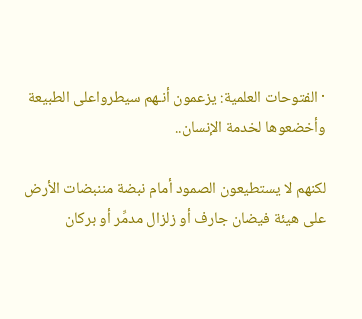· الفتوحات العلمية: يزعمون أنـهم سيطرواعلى الطبيعة وأخضعوها لخدمة الإنسان..

لكنهم لا يستطيعون الصمود أمام نبضة مننبضات الأرض على هيئة فيضان جارف أو زلزال مدمِّر أو بركان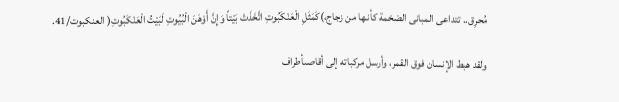مُحرِق.. تتداعى المبانى الضخمة كأنـها من زجاج،)كَمَثَلِ الْعَنْكَبُوتِ اتَّخَذَتْ بَيْتاً وَإِنَّ أَوْهَنَ الْبُيُوتِ لَبَيْتُ الْعَنْكَبُوتِ( العنكبوت/41.

ولقد هبط الإنسان فوق القمر، وأرسل مركباته إلى أقاصىأطراف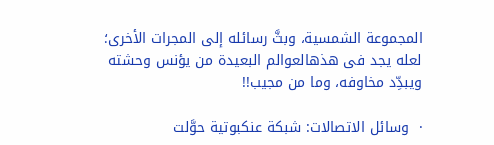المجموعة الشمسية، وبثَّ رسائله إلى المجرات الأخرى؛ لعله يجد فى هذهالعوالم البعيدة من يؤنس وحشته ويبدِّد مخاوفه، وما من مجيب!!

·  وسائل الاتصالات: شبكة عنكبوتية حوَّلت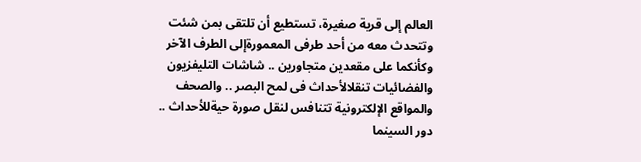العالم إلى قرية صغيرة، تستطيع أن تلتقى بمن شئت وتتحدث معه من أحد طرفى المعمورةإلى الطرف الآخر وكأنكما على مقعدين متجاورين .. شاشات التليفزيون والفضائيات تنقلالأحداث فى لمح البصر .. والصحف والمواقع الإلكترونية تتنافس لنقل صورة حيةللأحداث .. دور السينما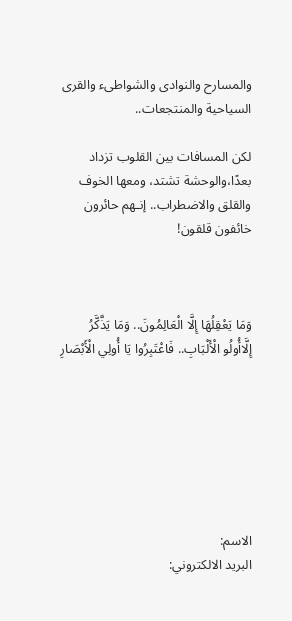والمسارح والنوادى والشواطىء والقرى السياحية والمنتجعات..

لكن المسافات بين القلوب تزداد بعدًا،والوحشة تشتد، ومعها الخوف والقلق والاضطراب.. إنـهم حائرون خائفون قلقون!



وَمَا يَعْقِلُهَا إِلَّا الْعَالِمُونَ.. وَمَا يَذَّكَّرُ إِلَّاأُولُو الْأَلْبَابِ.. فَاعْتَبِرُوا يَا أُولِي الْأَبْصَارِ







الاسم:
البريد الالكتروني: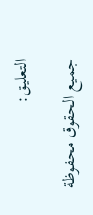التعليق:

جميع الحقوق محفوظة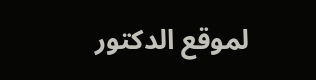لموقع الدكتور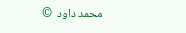محمد داود  ©